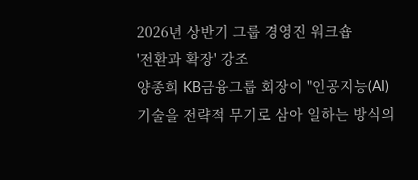2026년 상반기 그룹 경영진 워크숍
'전환과 확장' 강조
양종희 KB금융그룹 회장이 "인공지능(AI) 기술을 전략적 무기로 삼아 일하는 방식의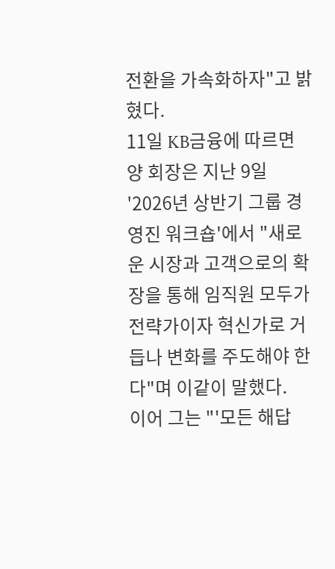전환을 가속화하자"고 밝혔다.
11일 KB금융에 따르면 양 회장은 지난 9일 '2026년 상반기 그룹 경영진 워크숍'에서 "새로운 시장과 고객으로의 확장을 통해 임직원 모두가 전략가이자 혁신가로 거듭나 변화를 주도해야 한다"며 이같이 말했다.
이어 그는 "'모든 해답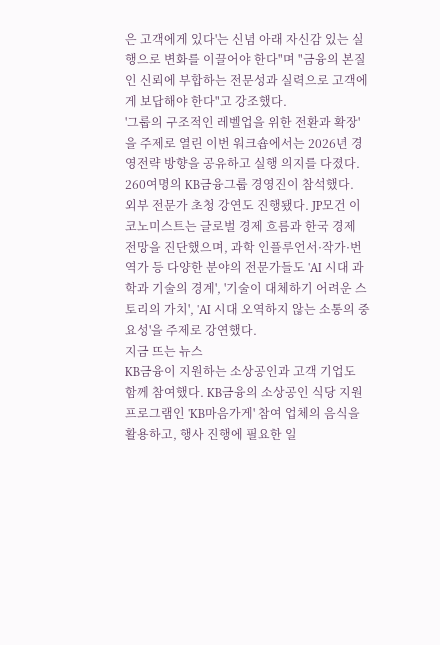은 고객에게 있다'는 신념 아래 자신감 있는 실행으로 변화를 이끌어야 한다"며 "금융의 본질인 신뢰에 부합하는 전문성과 실력으로 고객에게 보답해야 한다"고 강조했다.
'그룹의 구조적인 레벨업을 위한 전환과 확장'을 주제로 열린 이번 워크숍에서는 2026년 경영전략 방향을 공유하고 실행 의지를 다졌다. 260여명의 KB금융그룹 경영진이 참석했다.
외부 전문가 초청 강연도 진행됐다. JP모건 이코노미스트는 글로벌 경제 흐름과 한국 경제 전망을 진단했으며, 과학 인플루언서·작가·번역가 등 다양한 분야의 전문가들도 'AI 시대 과학과 기술의 경계', '기술이 대체하기 어려운 스토리의 가치', 'AI 시대 오역하지 않는 소통의 중요성'을 주제로 강연했다.
지금 뜨는 뉴스
KB금융이 지원하는 소상공인과 고객 기업도 함께 참여했다. KB금융의 소상공인 식당 지원프로그램인 'KB마음가게' 참여 업체의 음식을 활용하고, 행사 진행에 필요한 일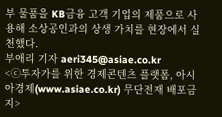부 물품을 KB금융 고객 기업의 제품으로 사용해 소상공인과의 상생 가치를 현장에서 실천했다.
부애리 기자 aeri345@asiae.co.kr
<ⓒ투자가를 위한 경제콘텐츠 플랫폼, 아시아경제(www.asiae.co.kr) 무단전재 배포금지>